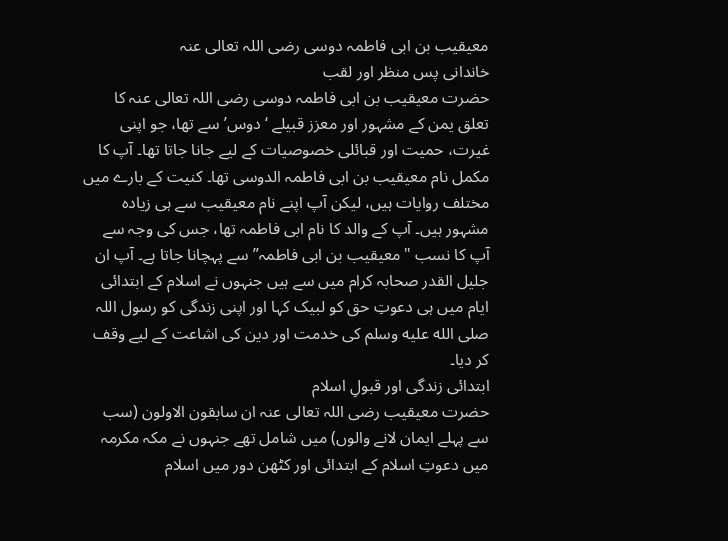معیقیب بن ابی فاطمہ دوسی رضی اللہ تعالی عنہ
خاندانی پس منظر اور لقب
حضرت معیقیب بن ابی فاطمہ دوسی رضی اللہ تعالی عنہ کا تعلق یمن کے مشہور اور معزز قبیلے ‘دوس’ سے تھا، جو اپنی غیرت، حمیت اور قبائلی خصوصیات کے لیے جانا جاتا تھا۔ آپ کا مکمل نام معیقیب بن ابی فاطمہ الدوسی تھا۔ کنیت کے بارے میں مختلف روایات ہیں، لیکن آپ اپنے نام معیقیب سے ہی زیادہ مشہور ہیں۔ آپ کے والد کا نام ابی فاطمہ تھا، جس کی وجہ سے آپ کا نسب "معیقیب بن ابی فاطمہ” سے پہچانا جاتا ہے۔ آپ ان جلیل القدر صحابہ کرام میں سے ہیں جنہوں نے اسلام کے ابتدائی ایام میں ہی دعوتِ حق کو لبیک کہا اور اپنی زندگی کو رسول اللہ صلى الله عليه وسلم کی خدمت اور دین کی اشاعت کے لیے وقف کر دیا۔
ابتدائی زندگی اور قبولِ اسلام
حضرت معیقیب رضی اللہ تعالی عنہ ان سابقون الاولون (سب سے پہلے ایمان لانے والوں) میں شامل تھے جنہوں نے مکہ مکرمہ میں دعوتِ اسلام کے ابتدائی اور کٹھن دور میں اسلام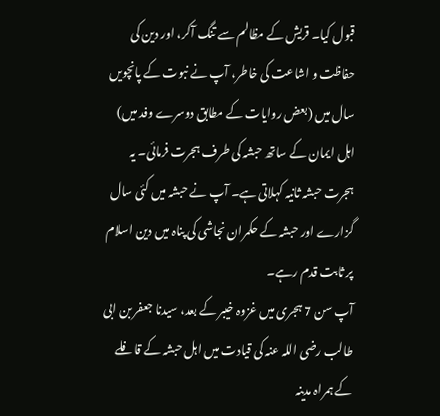قبول کیا۔ قریش کے مظالم سے تنگ آکر، اور دین کی حفاظت و اشاعت کی خاطر، آپ نے نبوت کے پانچویں سال میں (بعض روایات کے مطابق دوسرے وفد میں) اہل ایمان کے ساتھ حبشہ کی طرف ہجرت فرمائی۔ یہ ہجرت حبشہ ثانیہ کہلاتی ہے۔ آپ نے حبشہ میں کئی سال گزارے اور حبشہ کے حکمران نجاشی کی پناہ میں دین اسلام پر ثابت قدم رہے۔
آپ سن 7 ہجری میں غزوہ خیبر کے بعد، سیدنا جعفر بن ابی طالب رضی اللہ عنہ کی قیادت میں اہل حبشہ کے قافلے کے ہمراہ مدینہ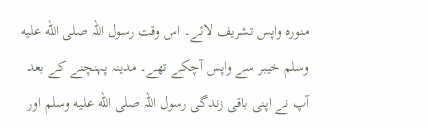منورہ واپس تشریف لائے۔ اس وقت رسول اللہ صلى الله عليه وسلم خیبر سے واپس آچکے تھے۔ مدینہ پہنچنے کے بعد آپ نے اپنی باقی زندگی رسول اللہ صلى الله عليه وسلم اور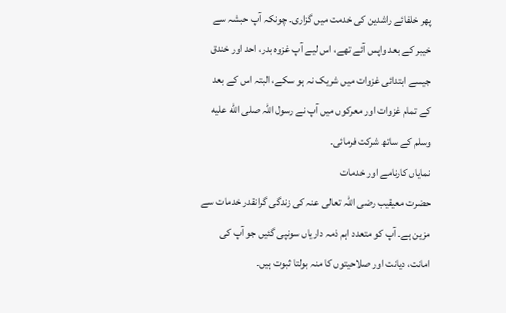پھر خلفائے راشدین کی خدمت میں گزاری۔ چونکہ آپ حبشہ سے خیبر کے بعد واپس آئے تھے، اس لیے آپ غزوہ بدر، احد اور خندق جیسے ابتدائی غزوات میں شریک نہ ہو سکے، البتہ اس کے بعد کے تمام غزوات اور معرکوں میں آپ نے رسول اللہ صلى الله عليه وسلم کے ساتھ شرکت فرمائی۔
نمایاں کارنامے اور خدمات
حضرت معیقیب رضی اللہ تعالی عنہ کی زندگی گرانقدر خدمات سے مزین ہے۔ آپ کو متعدد اہم ذمہ داریاں سونپی گئیں جو آپ کی امانت، دیانت اور صلاحیتوں کا منہ بولتا ثبوت ہیں۔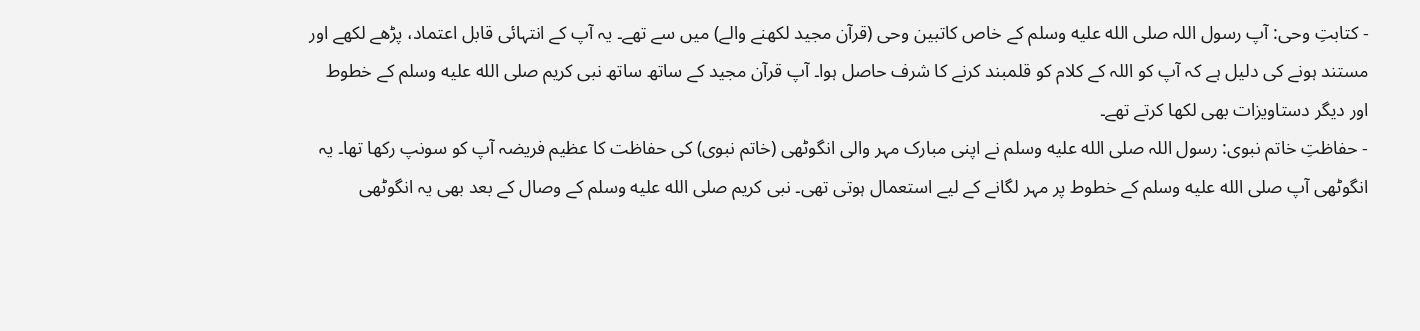- کتابتِ وحی: آپ رسول اللہ صلى الله عليه وسلم کے خاص کاتبین وحی (قرآن مجید لکھنے والے) میں سے تھے۔ یہ آپ کے انتہائی قابل اعتماد، پڑھے لکھے اور مستند ہونے کی دلیل ہے کہ آپ کو اللہ کے کلام کو قلمبند کرنے کا شرف حاصل ہوا۔ آپ قرآن مجید کے ساتھ ساتھ نبی کریم صلى الله عليه وسلم کے خطوط اور دیگر دستاویزات بھی لکھا کرتے تھے۔
- حفاظتِ خاتم نبوی: رسول اللہ صلى الله عليه وسلم نے اپنی مبارک مہر والی انگوٹھی (خاتم نبوی) کی حفاظت کا عظیم فریضہ آپ کو سونپ رکھا تھا۔ یہ انگوٹھی آپ صلى الله عليه وسلم کے خطوط پر مہر لگانے کے لیے استعمال ہوتی تھی۔ نبی کریم صلى الله عليه وسلم کے وصال کے بعد بھی یہ انگوٹھی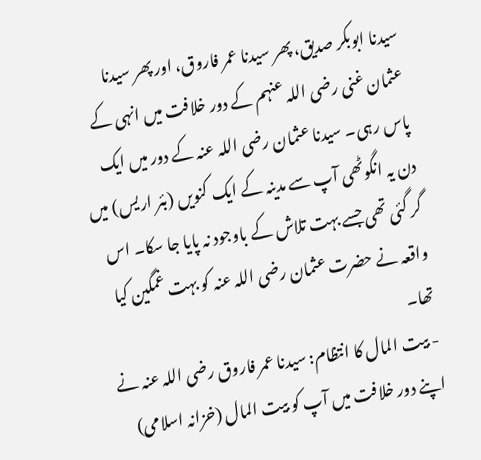سیدنا ابوبکر صدیق، پھر سیدنا عمر فاروق، اور پھر سیدنا عثمان غنی رضی اللہ عنہم کے دور خلافت میں انہی کے پاس رہی۔ سیدنا عثمان رضی اللہ عنہ کے دور میں ایک دن یہ انگوٹھی آپ سے مدینہ کے ایک کنویں (بئر اریس) میں گر گئی تھی جسے بہت تلاش کے باوجود نہ پایا جا سکا۔ اس واقعہ نے حضرت عثمان رضی اللہ عنہ کو بہت غمگین کیا تھا۔
- بیت المال کا انتظام: سیدنا عمر فاروق رضی اللہ عنہ نے اپنے دور خلافت میں آپ کو بیت المال (خزانہ اسلامی)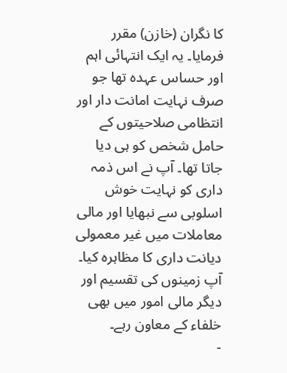کا نگران (خازن) مقرر فرمایا۔ یہ ایک انتہائی اہم اور حساس عہدہ تھا جو صرف نہایت امانت دار اور انتظامی صلاحیتوں کے حامل شخص کو ہی دیا جاتا تھا۔ آپ نے اس ذمہ داری کو نہایت خوش اسلوبی سے نبھایا اور مالی معاملات میں غیر معمولی دیانت داری کا مظاہرہ کیا۔ آپ زمینوں کی تقسیم اور دیگر مالی امور میں بھی خلفاء کے معاون رہے۔
-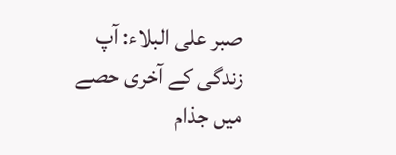صبر علی البلاء: آپ زندگی کے آخری حصے میں جذام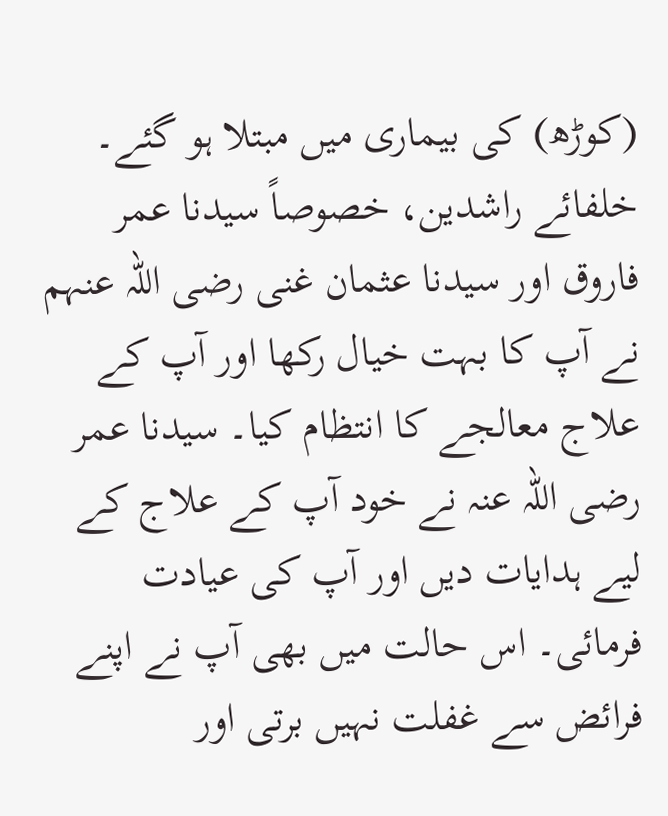(کوڑھ) کی بیماری میں مبتلا ہو گئے۔ خلفائے راشدین، خصوصاً سیدنا عمر فاروق اور سیدنا عثمان غنی رضی اللہ عنہم نے آپ کا بہت خیال رکھا اور آپ کے علاج معالجے کا انتظام کیا۔ سیدنا عمر رضی اللہ عنہ نے خود آپ کے علاج کے لیے ہدایات دیں اور آپ کی عیادت فرمائی۔ اس حالت میں بھی آپ نے اپنے فرائض سے غفلت نہیں برتی اور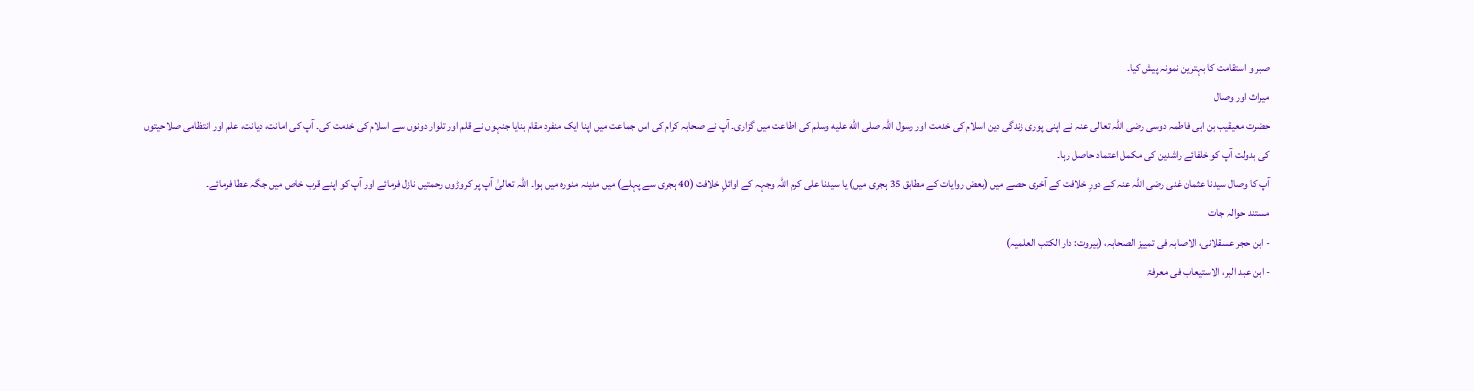صبر و استقامت کا بہترین نمونہ پیش کیا۔
میراث اور وصال
حضرت معیقیب بن ابی فاطمہ دوسی رضی اللہ تعالی عنہ نے اپنی پوری زندگی دین اسلام کی خدمت اور رسول اللہ صلى الله عليه وسلم کی اطاعت میں گزاری۔ آپ نے صحابہ کرام کی اس جماعت میں اپنا ایک منفرد مقام بنایا جنہوں نے قلم اور تلوار دونوں سے اسلام کی خدمت کی۔ آپ کی امانت، دیانت، علم اور انتظامی صلاحیتوں کی بدولت آپ کو خلفائے راشدین کی مکمل اعتماد حاصل رہا۔
آپ کا وصال سیدنا عثمان غنی رضی اللہ عنہ کے دورِ خلافت کے آخری حصے میں (بعض روایات کے مطابق 35 ہجری میں) یا سیدنا علی کرم اللہ وجہہ کے اوائلِ خلافت (40 ہجری سے پہلے) میں مدینہ منورہ میں ہوا۔ اللہ تعالیٰ آپ پر کروڑوں رحمتیں نازل فرمائے اور آپ کو اپنے قرب خاص میں جگہ عطا فرمائے۔
مستند حوالہ جات
- ابن حجر عسقلانی، الاصابہ فی تمییز الصحابہ، (بیروت: دار الکتب العلمیہ)
- ابن عبد البر، الاستیعاب فی معرفۃ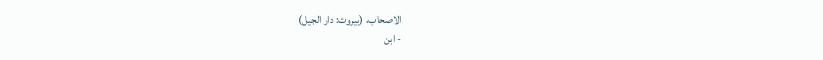الاصحاب، (بیروت: دار الجیل)
- ابن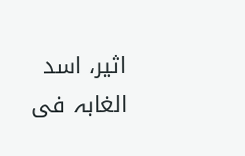اثیر، اسد الغابہ فی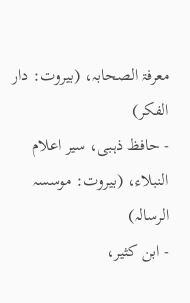معرفۃ الصحابہ، (بیروت: دار الفکر)
- حافظ ذہبی، سیر اعلام النبلاء، (بیروت: موسسہ الرسالہ)
- ابن کثیر،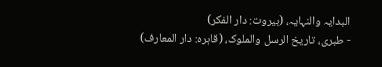البدایہ والنہایہ، (بیروت: دار الفکر)
- طبری، تاریخ الرسل والملوک، (قاہرہ: دار المعارف)